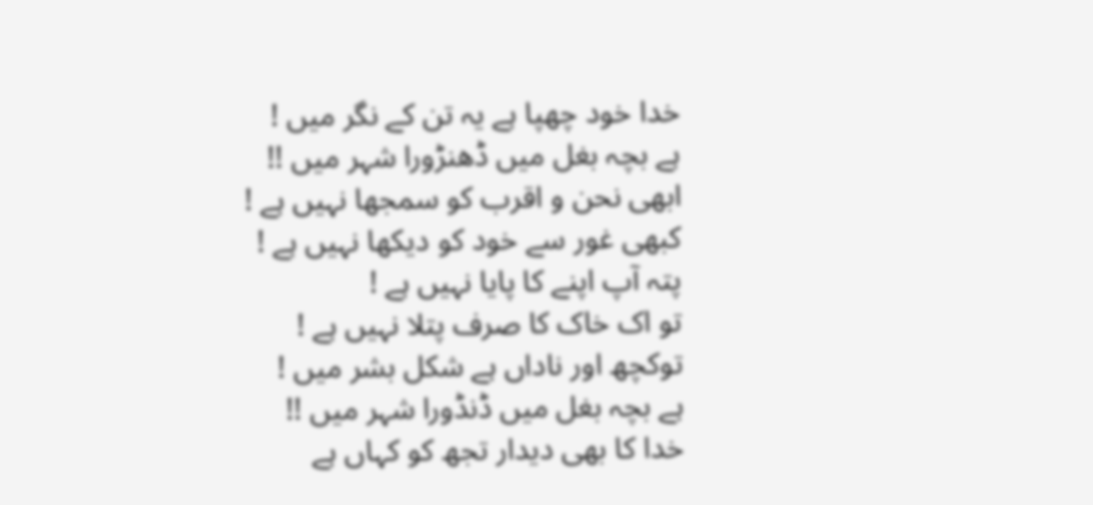خدا خود چھپا ہے یہ تن کے نگر میں !
ہے بچہ بغل میں ڈھنڑورا شہر میں !!
ابھی نحن و اقرب کو سمجھا نہیں ہے !
کبھی غور سے خود کو دیکھا نہیں ہے !
پتہ آپ اپنے کا پایا نہیں ہے !
تو اک خاک کا صرف پتلا نہیں ہے !
توکچھ اور ناداں ہے شکل بشر میں !
ہے بچہ بغل میں ڈنڈورا شہر میں !!
خدا کا بھی دیدار تجھ کو کہاں ہے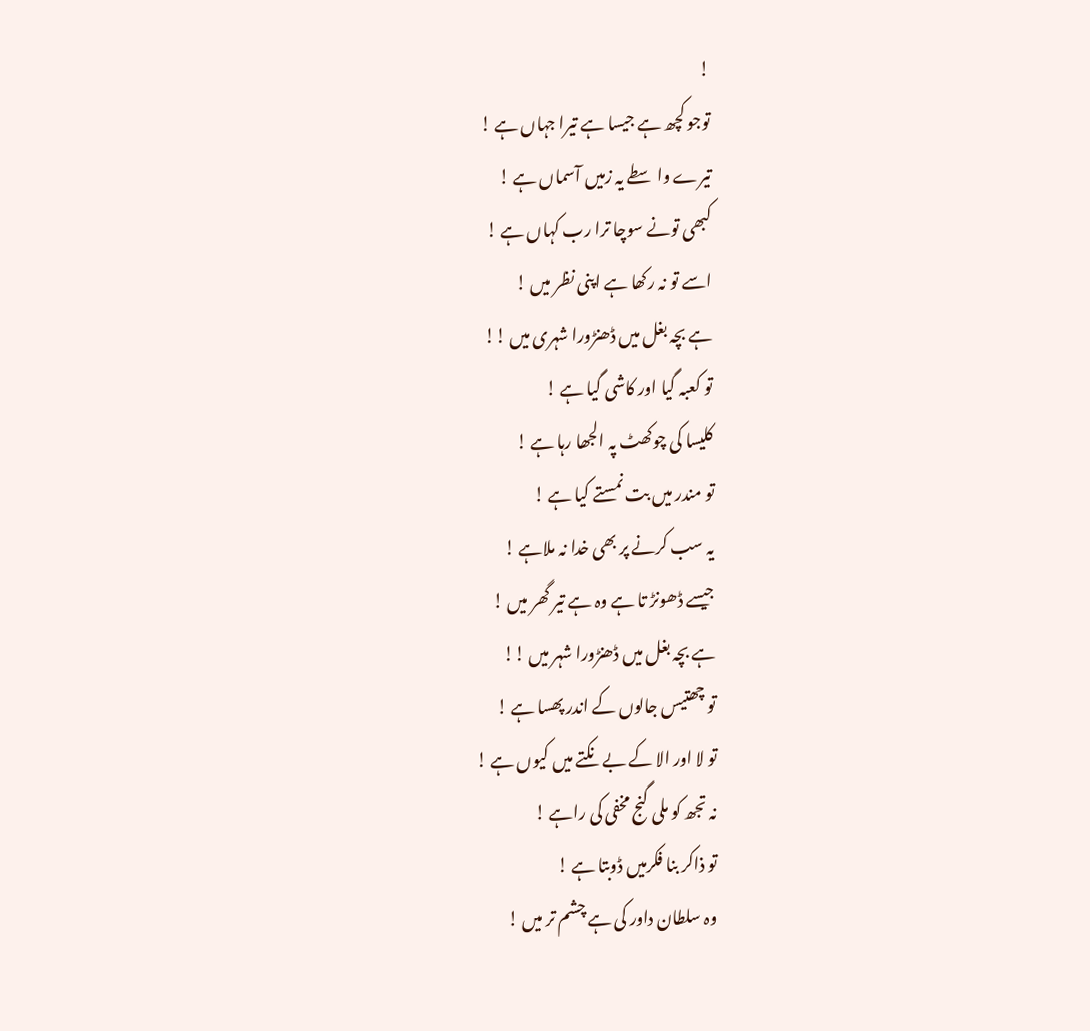!
توجو کچھ ہے جیسا ہے تیرا جہاں ہے !
تیرے واسطے یہ زمیں آسماں ہے !
کبھی تونے سوچا ترا رب کہاں ہے !
اسے تو نہ رکھا ہے اپنی نظر میں !
ہے بچہ بغل میں ڈھنڑورا شہری میں !!
تو کعبہ گیا اور کاشی گیا ہے !
کلیسا کی چوکھٹ پہ الجھا رہا ہے !
تو مندر میں بت نمستے کیا ہے !
یہ سب کرنے پر بھی خدا نہ ملاہے !
جیسے ڈھونڑ تا ہے وہ ہے تیر گھر میں !
ہے بچہ بغل میں ڈھنڑورا شہر میں !!
تو چھتیس جالوں کے اندر پھسا ہے !
تو لا اور الا کے بے نکتے میں کیوں ہے !
نہ تجھ کو ملی گنج مخفی کی راہے !
تو ذاکر بنا فکرمیں ڈوبتا ہے !
وہ سلطان داور کی ہے چشم تر میں !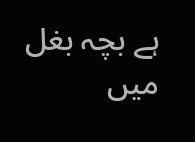ہے بچہ بغل میں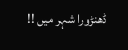ڈھنڑورا شہر میں !!